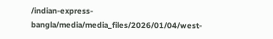/indian-express-bangla/media/media_files/2026/01/04/west-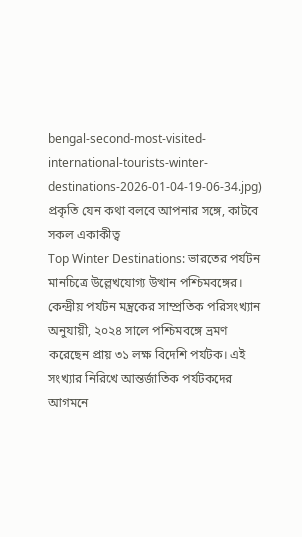bengal-second-most-visited-international-tourists-winter-destinations-2026-01-04-19-06-34.jpg)
প্রকৃতি যেন কথা বলবে আপনার সঙ্গে, কাটবে সকল একাকীত্ব
Top Winter Destinations: ভারতের পর্যটন মানচিত্রে উল্লেখযোগ্য উত্থান পশ্চিমবঙ্গের। কেন্দ্রীয় পর্যটন মন্ত্রকের সাম্প্রতিক পরিসংখ্যান অনুযায়ী, ২০২৪ সালে পশ্চিমবঙ্গে ভ্রমণ করেছেন প্রায় ৩১ লক্ষ বিদেশি পর্যটক। এই সংখ্যার নিরিখে আন্তর্জাতিক পর্যটকদের আগমনে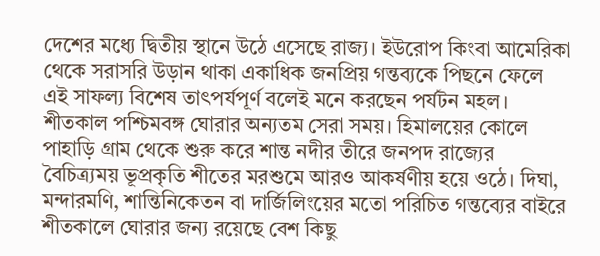দেশের মধ্যে দ্বিতীয় স্থানে উঠে এসেছে রাজ্য। ইউরোপ কিংবা আমেরিকা থেকে সরাসরি উড়ান থাকা একাধিক জনপ্রিয় গন্তব্যকে পিছনে ফেলে এই সাফল্য বিশেষ তাৎপর্যপূর্ণ বলেই মনে করছেন পর্যটন মহল।
শীতকাল পশ্চিমবঙ্গ ঘোরার অন্যতম সেরা সময়। হিমালয়ের কোলে পাহাড়ি গ্রাম থেকে শুরু করে শান্ত নদীর তীরে জনপদ রাজ্যের বৈচিত্র্যময় ভূপ্রকৃতি শীতের মরশুমে আরও আকর্ষণীয় হয়ে ওঠে। দিঘা, মন্দারমণি, শান্তিনিকেতন বা দার্জিলিংয়ের মতো পরিচিত গন্তব্যের বাইরে শীতকালে ঘোরার জন্য রয়েছে বেশ কিছু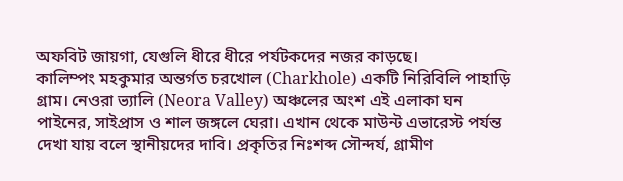অফবিট জায়গা, যেগুলি ধীরে ধীরে পর্যটকদের নজর কাড়ছে।
কালিম্পং মহকুমার অন্তর্গত চরখোল (Charkhole) একটি নিরিবিলি পাহাড়ি গ্রাম। নেওরা ভ্যালি (Neora Valley) অঞ্চলের অংশ এই এলাকা ঘন পাইনের, সাইপ্রাস ও শাল জঙ্গলে ঘেরা। এখান থেকে মাউন্ট এভারেস্ট পর্যন্ত দেখা যায় বলে স্থানীয়দের দাবি। প্রকৃতির নিঃশব্দ সৌন্দর্য, গ্রামীণ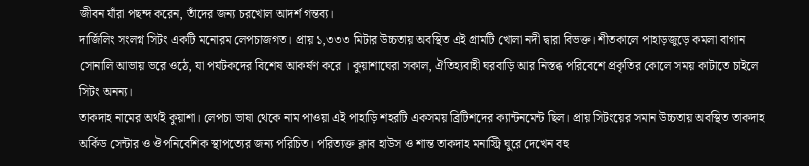জীবন যাঁরা পছন্দ করেন, তাঁদের জন্য চরখোল আদর্শ গন্তব্য।
দার্জিলিং সংলগ্ন সিটং একটি মনোরম লেপচাজগত। প্রায় ১,৩৩৩ মিটার উচ্চতায় অবস্থিত এই গ্রামটি খোলা নদী দ্বারা বিভক্ত। শীতকালে পাহাড়জুড়ে কমলা বাগান সোনালি আভায় ভরে ওঠে, যা পর্যটকদের বিশেষ আকর্ষণ করে । কুয়াশাঘেরা সকাল, ঐতিহ্যবাহী ঘরবাড়ি আর নিস্তব্ধ পরিবেশে প্রকৃতির কোলে সময় কাটাতে চাইলে সিটং অনন্য।
তাকদাহ নামের অর্থই কুয়াশা। লেপচা ভাষা থেকে নাম পাওয়া এই পাহাড়ি শহরটি একসময় ব্রিটিশদের ক্যান্টনমেন্ট ছিল। প্রায় সিটংয়ের সমান উচ্চতায় অবস্থিত তাকদাহ অর্কিড সেন্টার ও ঔপনিবেশিক স্থাপত্যের জন্য পরিচিত। পরিত্যক্ত ক্লাব হাউস ও শান্ত তাকদাহ মনাস্ট্রি ঘুরে দেখেন বহু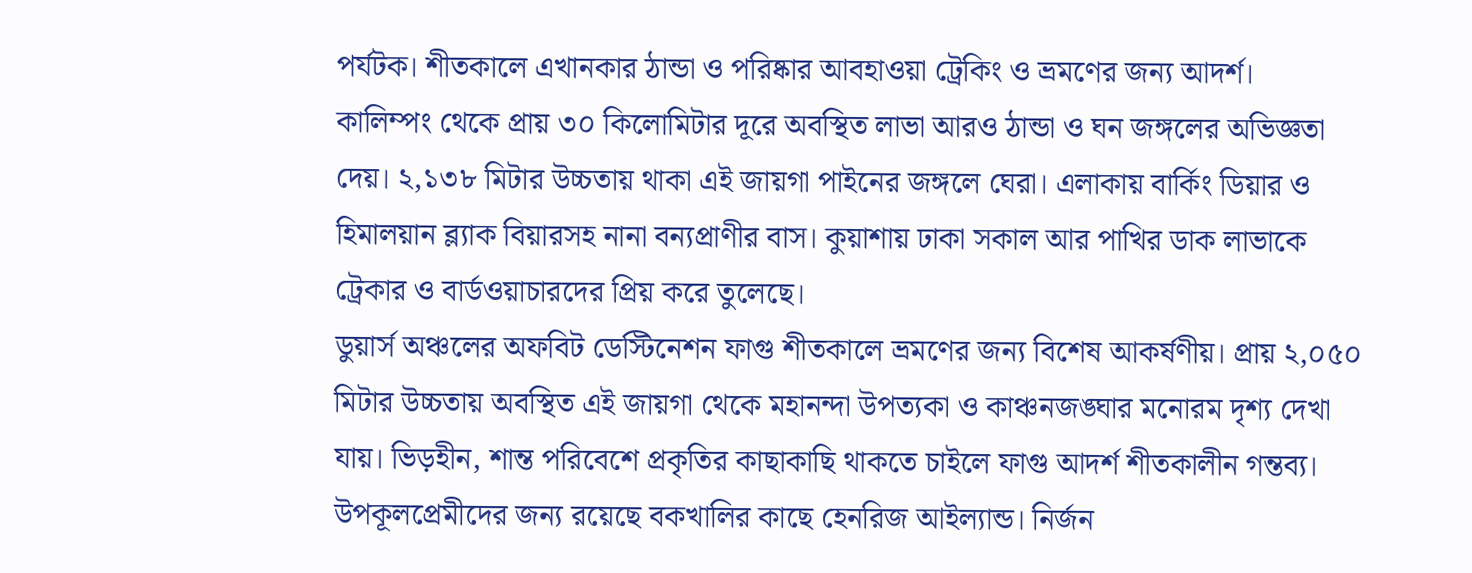পর্যটক। শীতকালে এখানকার ঠান্ডা ও পরিষ্কার আবহাওয়া ট্রেকিং ও ভ্রমণের জন্য আদর্শ।
কালিম্পং থেকে প্রায় ৩০ কিলোমিটার দূরে অবস্থিত লাভা আরও ঠান্ডা ও ঘন জঙ্গলের অভিজ্ঞতা দেয়। ২,১৩৮ মিটার উচ্চতায় থাকা এই জায়গা পাইনের জঙ্গলে ঘেরা। এলাকায় বার্কিং ডিয়ার ও হিমালয়ান ব্ল্যাক বিয়ারসহ নানা বন্যপ্রাণীর বাস। কুয়াশায় ঢাকা সকাল আর পাখির ডাক লাভাকে ট্রেকার ও বার্ডওয়াচারদের প্রিয় করে তুলেছে।
ডুয়ার্স অঞ্চলের অফবিট ডেস্টিনেশন ফাগু শীতকালে ভ্রমণের জন্য বিশেষ আকর্ষণীয়। প্রায় ২,০৫০ মিটার উচ্চতায় অবস্থিত এই জায়গা থেকে মহানন্দা উপত্যকা ও কাঞ্চনজঙ্ঘার মনোরম দৃশ্য দেখা যায়। ভিড়হীন, শান্ত পরিবেশে প্রকৃতির কাছাকাছি থাকতে চাইলে ফাগু আদর্শ শীতকালীন গন্তব্য।
উপকূলপ্রেমীদের জন্য রয়েছে বকখালির কাছে হেনরিজ আইল্যান্ড। নির্জন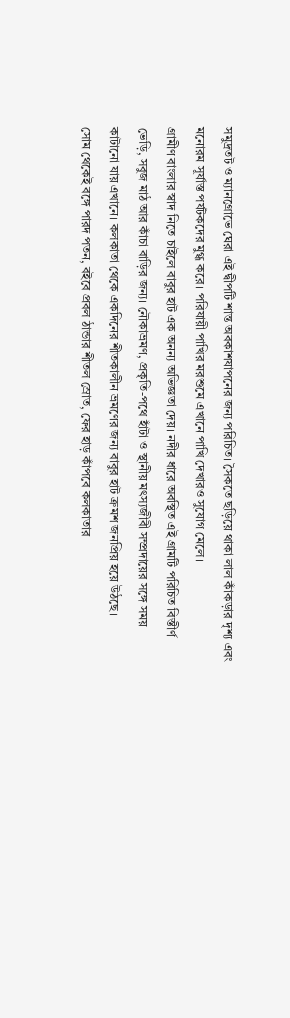সমুদ্রতট ও ম্যানগ্রোভে ঘেরা এই দ্বীপটি শান্ত অবকাশযাপনের জন্য পরিচিত। সৈকতে ছড়িয়ে থাকা লাল কাঁকড়ার দৃশ্য এবং মনোরম সূর্যাস্ত পর্যটকদের মুগ্ধ করে। পরিযায়ী পাখির মরশুমে এখানে পাখি দেখারও সুযোগ মেলে।
গ্রামীণ বাংলার স্বাদ নিতে চাইলে বাবুর হাট এক অনন্য অভিজ্ঞতা দেয়। নদীর ধারে অবস্থিত এই গ্রামটি পরিচিত বিস্তীর্ণ ভেড়ি, সবুজ মাঠ আর কাঁচা বাড়ির জন্য। নৌকাভ্রমণ, প্রকৃতি-পথে হাঁটা ও স্থানীয় মৎস্যজীবী সম্প্রদায়ের সঙ্গে সময় কাটানো যায় এখানে। কলকাতা থেকে একদিনের শীতকালীন ভ্রমণের জন্য বাবুর হাট ক্রমশ জনপ্রিয় হয়ে উঠছে।
সোম থেকেই বঙ্গে পারদ পতন, বইবে প্রবল ঠান্ডার শীতল স্রোত, ফের হাড় কাঁপবে কলকাতার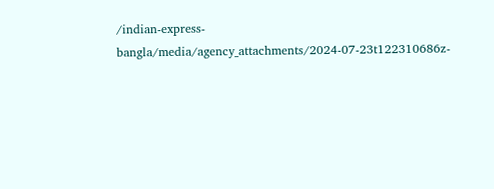/indian-express-bangla/media/agency_attachments/2024-07-23t122310686z-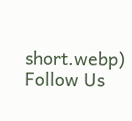short.webp)
Follow Us